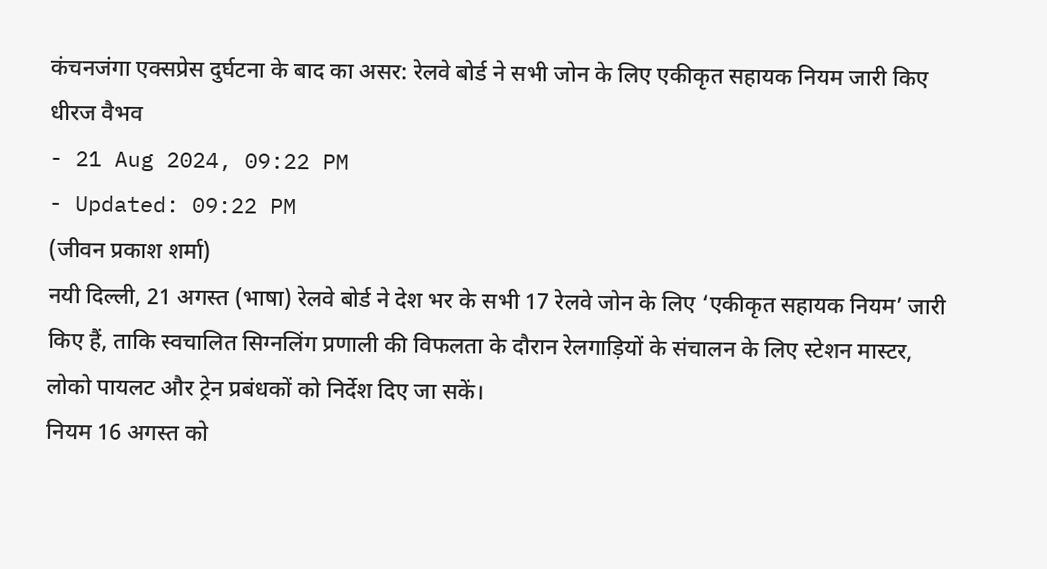कंचनजंगा एक्सप्रेस दुर्घटना के बाद का असर: रेलवे बोर्ड ने सभी जोन के लिए एकीकृत सहायक नियम जारी किए
धीरज वैभव
- 21 Aug 2024, 09:22 PM
- Updated: 09:22 PM
(जीवन प्रकाश शर्मा)
नयी दिल्ली, 21 अगस्त (भाषा) रेलवे बोर्ड ने देश भर के सभी 17 रेलवे जोन के लिए ‘एकीकृत सहायक नियम’ जारी किए हैं, ताकि स्वचालित सिग्नलिंग प्रणाली की विफलता के दौरान रेलगाड़ियों के संचालन के लिए स्टेशन मास्टर, लोको पायलट और ट्रेन प्रबंधकों को निर्देश दिए जा सकें।
नियम 16 अगस्त को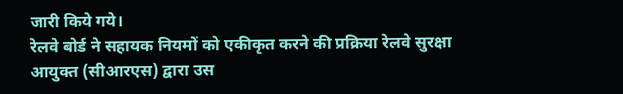जारी किये गये।
रेलवे बोर्ड ने सहायक नियमों को एकीकृत करने की प्रक्रिया रेलवे सुरक्षा आयुक्त (सीआरएस) द्वारा उस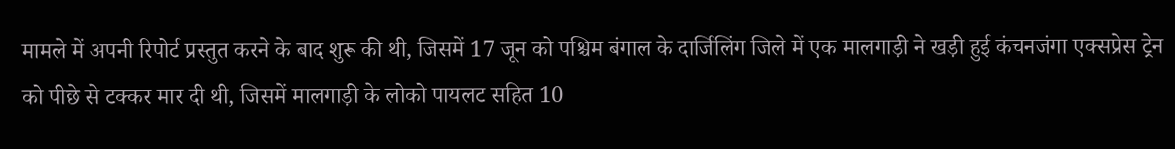मामले में अपनी रिपोर्ट प्रस्तुत करने के बाद शुरू की थी, जिसमें 17 जून को पश्चिम बंगाल के दार्जिलिंग जिले में एक मालगाड़ी ने खड़ी हुई कंचनजंगा एक्सप्रेस ट्रेन को पीछे से टक्कर मार दी थी, जिसमें मालगाड़ी के लोको पायलट सहित 10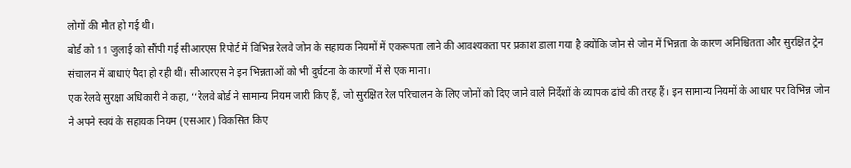लोगों की मौत हो गई थी।
बोर्ड को 11 जुलाई को सौंपी गई सीआरएस रिपोर्ट में विभिन्न रेलवे जोन के सहायक नियमों में एकरूपता लाने की आवश्यकता पर प्रकाश डाला गया है क्योंकि जोन से जोन में भिन्नता के कारण अनिश्चितता और सुरक्षित ट्रेन संचालन में बाधाएं पैदा हो रही थीं। सीआरएस ने इन भिन्नताओं को भी दुर्घटना के कारणों में से एक माना।
एक रेलवे सुरक्षा अधिकारी ने कहा, ‘‘रेलवे बोर्ड ने सामान्य नियम जारी किए हैं, जो सुरक्षित रेल परिचालन के लिए जोनों को दिए जाने वाले निर्देशों के व्यापक ढांचे की तरह हैं। इन सामान्य नियमों के आधार पर विभिन्न जोन ने अपने स्वयं के सहायक नियम (एसआर) विकसित किए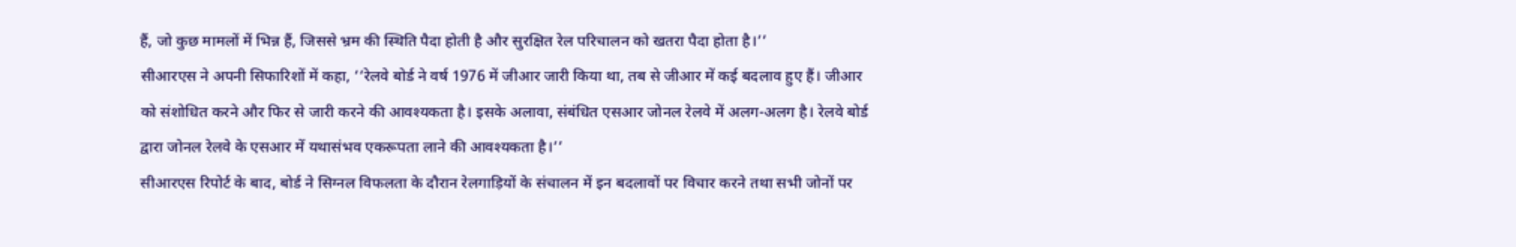हैं, जो कुछ मामलों में भिन्न हैं, जिससे भ्रम की स्थिति पैदा होती है और सुरक्षित रेल परिचालन को खतरा पैदा होता है।’’
सीआरएस ने अपनी सिफारिशों में कहा, ‘‘रेलवे बोर्ड ने वर्ष 1976 में जीआर जारी किया था, तब से जीआर में कई बदलाव हुए हैं। जीआर को संशोधित करने और फिर से जारी करने की आवश्यकता है। इसके अलावा, संबंधित एसआर जोनल रेलवे में अलग-अलग है। रेलवे बोर्ड द्वारा जोनल रेलवे के एसआर में यथासंभव एकरूपता लाने की आवश्यकता है।’’
सीआरएस रिपोर्ट के बाद, बोर्ड ने सिग्नल विफलता के दौरान रेलगाड़ियों के संचालन में इन बदलावों पर विचार करने तथा सभी जोनों पर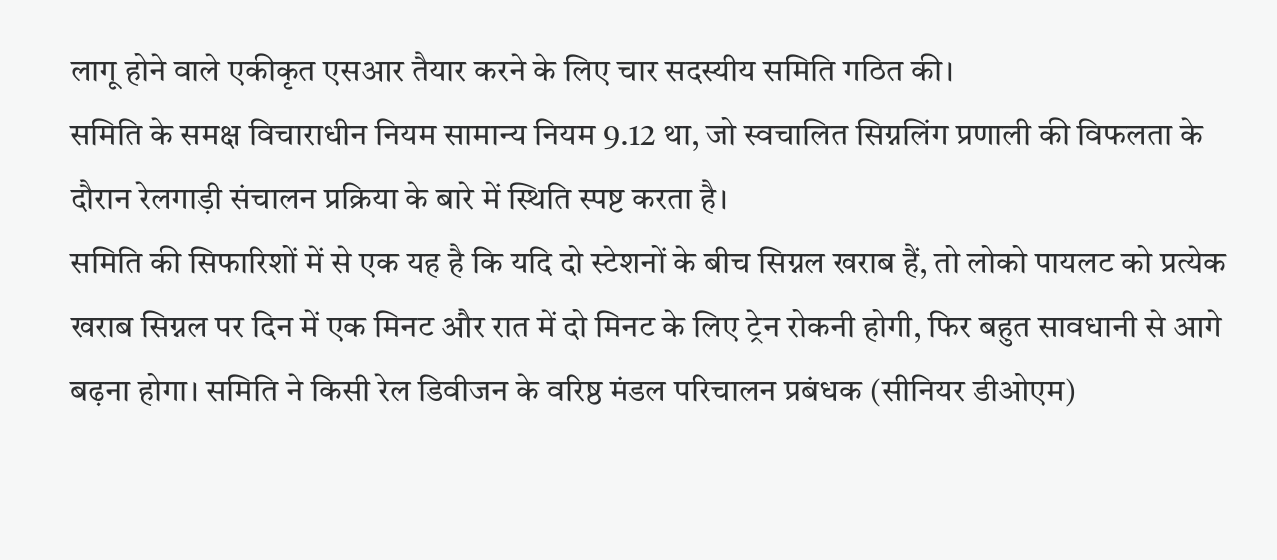लागू होने वाले एकीकृत एसआर तैयार करने के लिए चार सदस्यीय समिति गठित की।
समिति के समक्ष विचाराधीन नियम सामान्य नियम 9.12 था, जो स्वचालित सिग्नलिंग प्रणाली की विफलता के दौरान रेलगाड़ी संचालन प्रक्रिया के बारे में स्थिति स्पष्ट करता है।
समिति की सिफारिशों में से एक यह है कि यदि दो स्टेशनों के बीच सिग्नल खराब हैं, तो लोको पायलट को प्रत्येक खराब सिग्नल पर दिन में एक मिनट और रात में दो मिनट के लिए ट्रेन रोकनी होगी, फिर बहुत सावधानी से आगे बढ़ना होगा। समिति ने किसी रेल डिवीजन के वरिष्ठ मंडल परिचालन प्रबंधक (सीनियर डीओएम)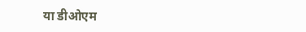या डीओएम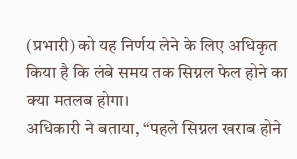(प्रभारी) को यह निर्णय लेने के लिए अधिकृत किया है कि लंबे समय तक सिग्नल फेल होने का क्या मतलब होगा।
अधिकारी ने बताया, ‘‘पहले सिग्नल खराब होने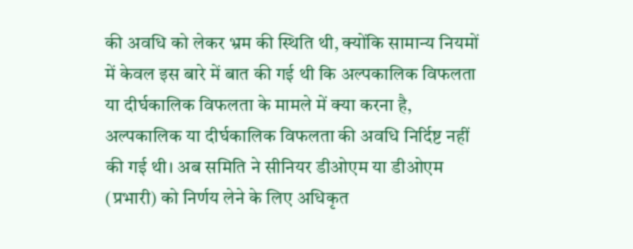की अवधि को लेकर भ्रम की स्थिति थी, क्योंकि सामान्य नियमों में केवल इस बारे में बात की गई थी कि अल्पकालिक विफलता या दीर्घकालिक विफलता के मामले में क्या करना है, अल्पकालिक या दीर्घकालिक विफलता की अवधि निर्दिष्ट नहीं की गई थी। अब समिति ने सीनियर डीओएम या डीओएम (प्रभारी) को निर्णय लेने के लिए अधिकृत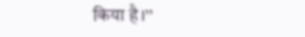किया है।’’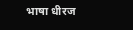भाषा धीरज